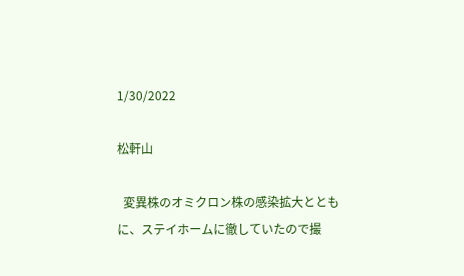1/30/2022

松軒山

  変異株のオミクロン株の感染拡大とともに、ステイホームに徹していたので撮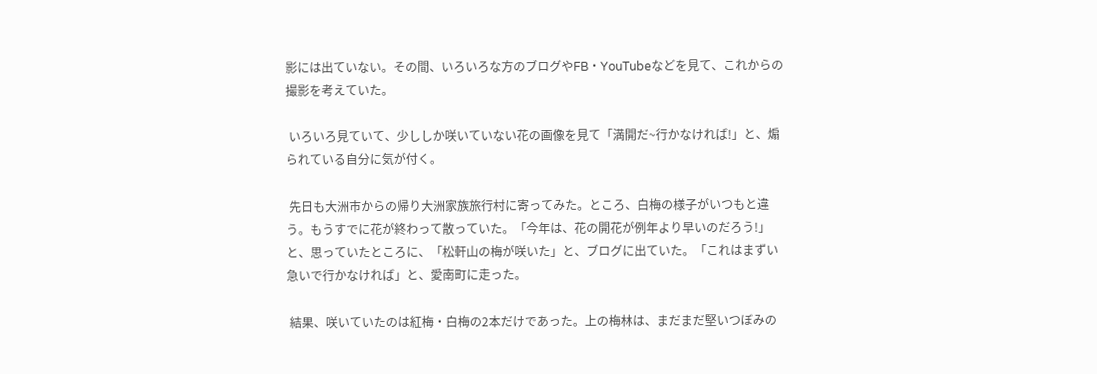影には出ていない。その間、いろいろな方のブログやFB・YouTubeなどを見て、これからの撮影を考えていた。

 いろいろ見ていて、少ししか咲いていない花の画像を見て「満開だ~行かなければ!」と、煽られている自分に気が付く。

 先日も大洲市からの帰り大洲家族旅行村に寄ってみた。ところ、白梅の様子がいつもと違う。もうすでに花が終わって散っていた。「今年は、花の開花が例年より早いのだろう!」と、思っていたところに、「松軒山の梅が咲いた」と、ブログに出ていた。「これはまずい急いで行かなければ」と、愛南町に走った。

 結果、咲いていたのは紅梅・白梅の2本だけであった。上の梅林は、まだまだ堅いつぼみの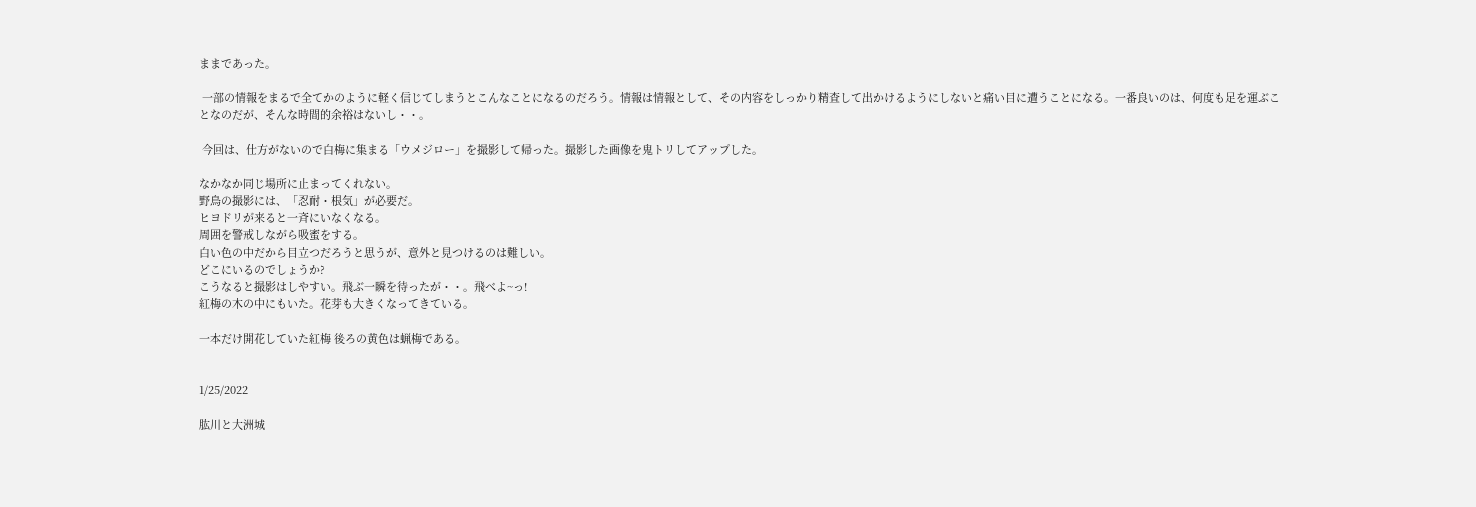ままであった。

 一部の情報をまるで全てかのように軽く信じてしまうとこんなことになるのだろう。情報は情報として、その内容をしっかり精査して出かけるようにしないと痛い目に遭うことになる。一番良いのは、何度も足を運ぶことなのだが、そんな時間的余裕はないし・・。

 今回は、仕方がないので白梅に集まる「ウメジロー」を撮影して帰った。撮影した画像を鬼トリしてアップした。

なかなか同じ場所に止まってくれない。
野鳥の撮影には、「忍耐・根気」が必要だ。
ヒヨドリが来ると一斉にいなくなる。
周囲を警戒しながら吸蜜をする。
白い色の中だから目立つだろうと思うが、意外と見つけるのは難しい。
どこにいるのでしょうか?
こうなると撮影はしやすい。飛ぶ一瞬を待ったが・・。飛べよ~っ!
紅梅の木の中にもいた。花芽も大きくなってきている。

一本だけ開花していた紅梅 後ろの黄色は蝋梅である。


1/25/2022

肱川と大洲城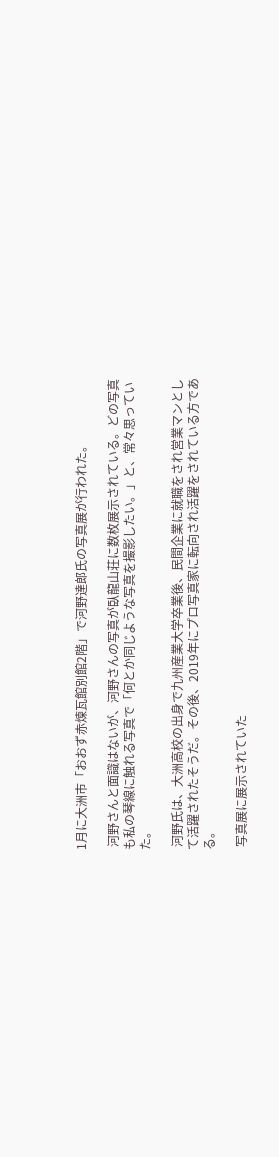1月に大洲市「おおず赤煉瓦館別館2階」で河野達郎氏の写真展が行われた。

 河野さんと面識はないが、河野さんの写真が臥龍山荘に数枚展示されている。どの写真も私の琴線に触れる写真で「何とか同じような写真を撮影したい。」と、常々思っていた。

 河野氏は、大洲高校の出身で九州産業大学卒業後、民間企業に就職をされ営業マンとして活躍されたそうだ。その後、2019年にプロ写真家に転向され活躍をされている方である。

 写真展に展示されていた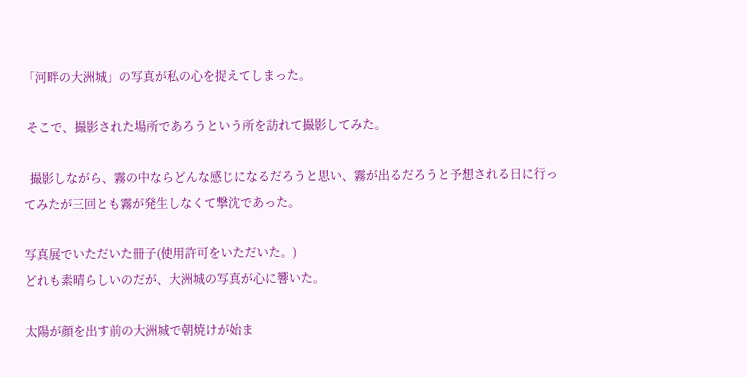「河畔の大洲城」の写真が私の心を捉えてしまった。

 そこで、撮影された場所であろうという所を訪れて撮影してみた。

  撮影しながら、霧の中ならどんな感じになるだろうと思い、霧が出るだろうと予想される日に行ってみたが三回とも霧が発生しなくて撃沈であった。

写真展でいただいた冊子(使用許可をいただいた。)
どれも素晴らしいのだが、大洲城の写真が心に響いた。

太陽が顔を出す前の大洲城で朝焼けが始ま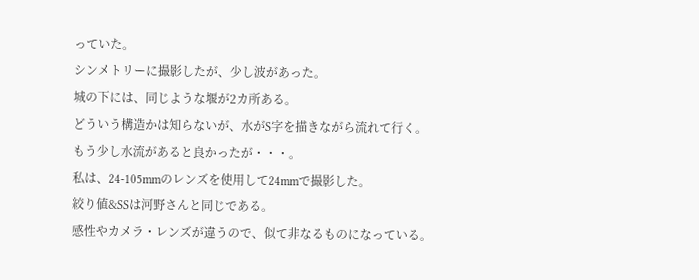っていた。
シンメトリーに撮影したが、少し波があった。
城の下には、同じような堰が2カ所ある。
どういう構造かは知らないが、水がS字を描きながら流れて行く。
もう少し水流があると良かったが・・・。
私は、24-105mmのレンズを使用して24mmで撮影した。
絞り値&SSは河野さんと同じである。
感性やカメラ・レンズが違うので、似て非なるものになっている。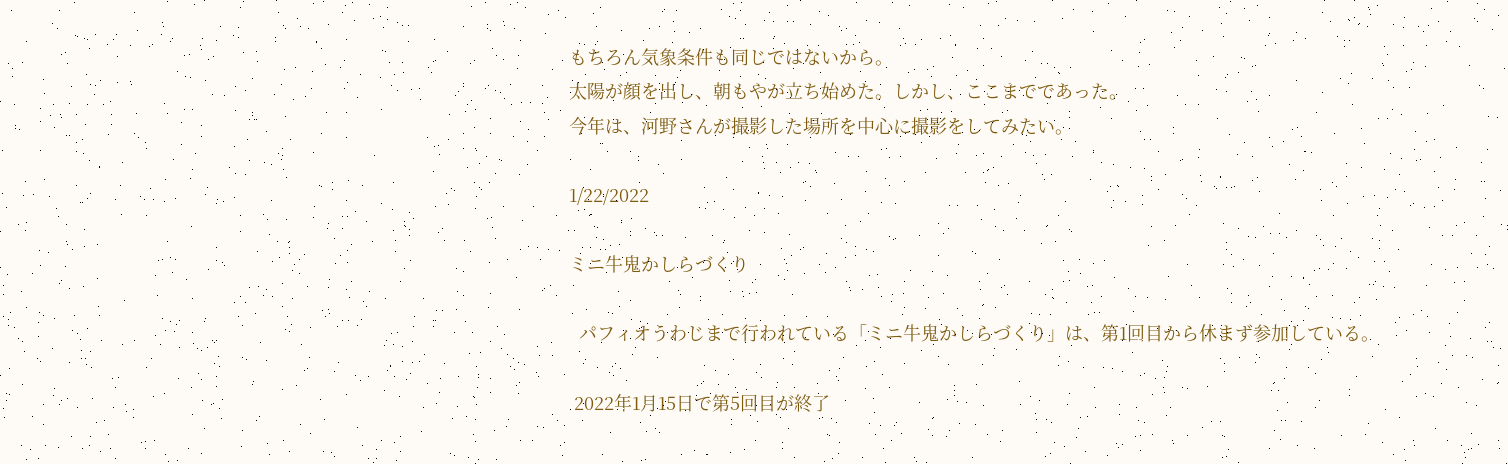もちろん気象条件も同じではないから。
太陽が顔を出し、朝もやが立ち始めた。しかし、ここまでであった。
今年は、河野さんが撮影した場所を中心に撮影をしてみたい。

1/22/2022

ミニ牛鬼かしらづくり

  パフィオうわじまで行われている「ミニ牛鬼かしらづくり」は、第1回目から休まず参加している。

 2022年1月15日で第5回目が終了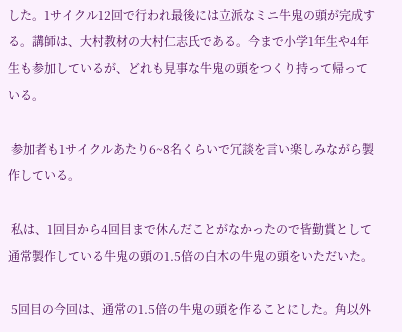した。1サイクル12回で行われ最後には立派なミニ牛鬼の頭が完成する。講師は、大村教材の大村仁志氏である。今まで小学1年生や4年生も参加しているが、どれも見事な牛鬼の頭をつくり持って帰っている。

 参加者も1サイクルあたり6~8名くらいで冗談を言い楽しみながら製作している。

 私は、1回目から4回目まで休んだことがなかったので皆勤賞として通常製作している牛鬼の頭の1.5倍の白木の牛鬼の頭をいただいた。

 5回目の今回は、通常の1.5倍の牛鬼の頭を作ることにした。角以外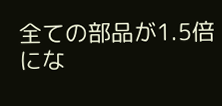全ての部品が1.5倍にな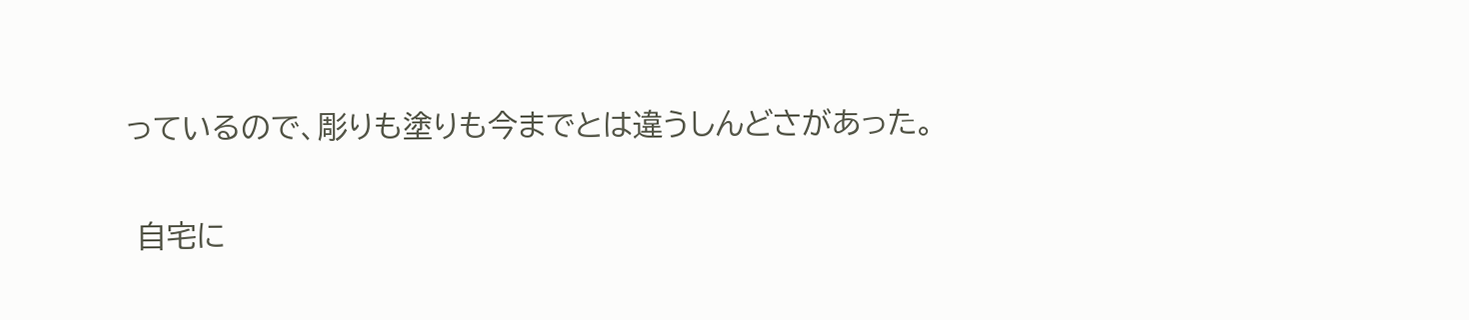っているので、彫りも塗りも今までとは違うしんどさがあった。

 自宅に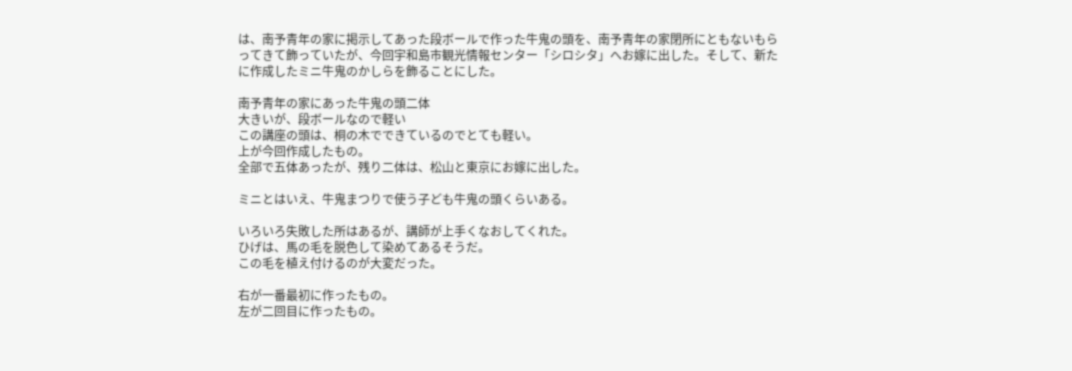は、南予青年の家に掲示してあった段ボールで作った牛鬼の頭を、南予青年の家閉所にともないもらってきて飾っていたが、今回宇和島市観光情報センター「シロシタ」へお嫁に出した。そして、新たに作成したミニ牛鬼のかしらを飾ることにした。

南予青年の家にあった牛鬼の頭二体
大きいが、段ボールなので軽い
この講座の頭は、桐の木でできているのでとても軽い。
上が今回作成したもの。
全部で五体あったが、残り二体は、松山と東京にお嫁に出した。

ミニとはいえ、牛鬼まつりで使う子ども牛鬼の頭くらいある。

いろいろ失敗した所はあるが、講師が上手くなおしてくれた。
ひげは、馬の毛を脱色して染めてあるそうだ。
この毛を植え付けるのが大変だった。

右が一番最初に作ったもの。
左が二回目に作ったもの。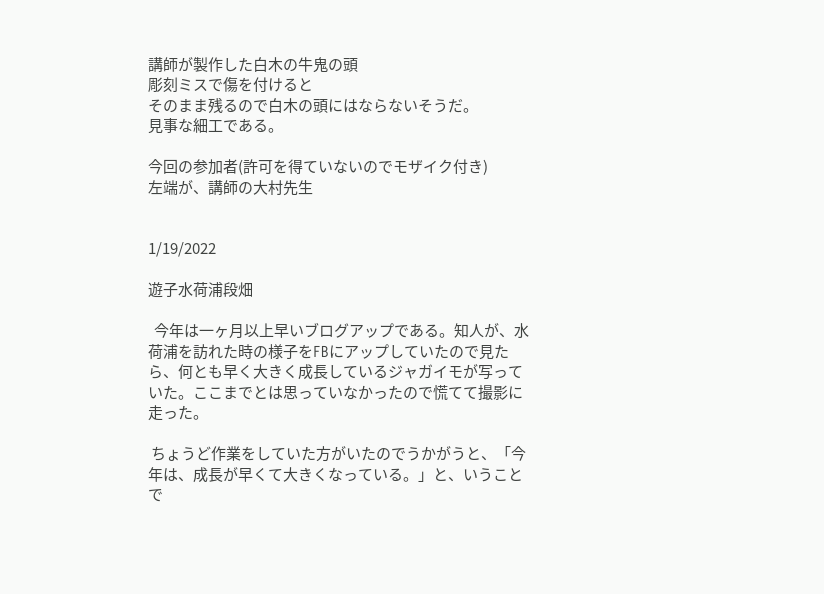講師が製作した白木の牛鬼の頭
彫刻ミスで傷を付けると
そのまま残るので白木の頭にはならないそうだ。
見事な細工である。

今回の参加者(許可を得ていないのでモザイク付き)
左端が、講師の大村先生


1/19/2022

遊子水荷浦段畑

  今年は一ヶ月以上早いブログアップである。知人が、水荷浦を訪れた時の様子をFBにアップしていたので見たら、何とも早く大きく成長しているジャガイモが写っていた。ここまでとは思っていなかったので慌てて撮影に走った。

 ちょうど作業をしていた方がいたのでうかがうと、「今年は、成長が早くて大きくなっている。」と、いうことで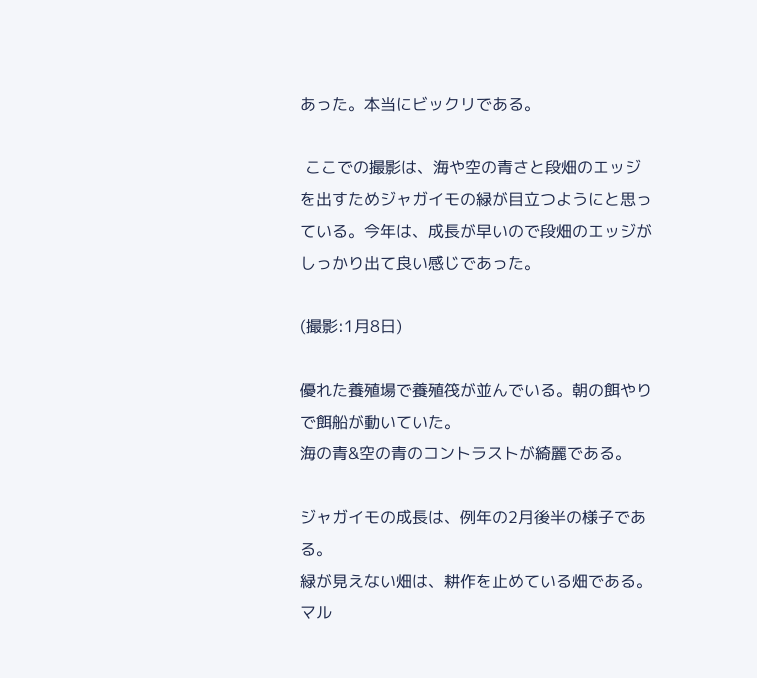あった。本当にビックリである。

 ここでの撮影は、海や空の青さと段畑のエッジを出すためジャガイモの緑が目立つようにと思っている。今年は、成長が早いので段畑のエッジがしっかり出て良い感じであった。

(撮影:1月8日)

優れた養殖場で養殖筏が並んでいる。朝の餌やりで餌船が動いていた。
海の青&空の青のコントラストが綺麗である。

ジャガイモの成長は、例年の2月後半の様子である。
緑が見えない畑は、耕作を止めている畑である。
マル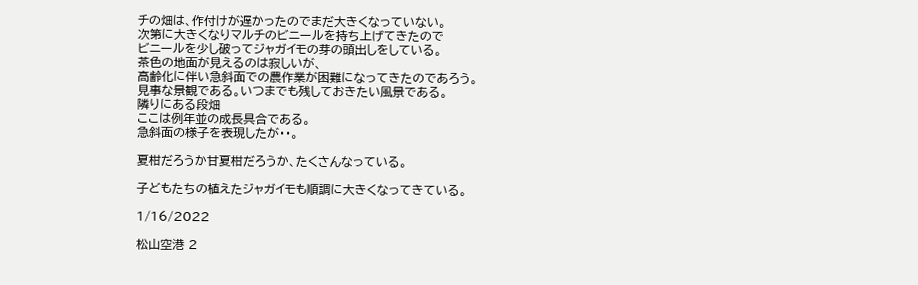チの畑は、作付けが遅かったのでまだ大きくなっていない。
次第に大きくなりマルチのビニールを持ち上げてきたので
ビニールを少し破ってジャガイモの芽の頭出しをしている。
茶色の地面が見えるのは寂しいが、
高齢化に伴い急斜面での農作業が困難になってきたのであろう。
見事な景観である。いつまでも残しておきたい風景である。
隣りにある段畑
ここは例年並の成長具合である。
急斜面の様子を表現したが・・。

夏柑だろうか甘夏柑だろうか、たくさんなっている。

子どもたちの植えたジャガイモも順調に大きくなってきている。

1/16/2022

松山空港 2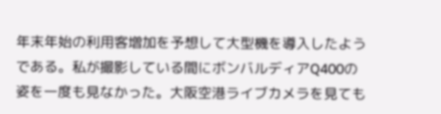年末年始の利用客増加を予想して大型機を導入したようである。私が撮影している間にボンバルディアQ400の姿を一度も見なかった。大阪空港ライブカメラを見ても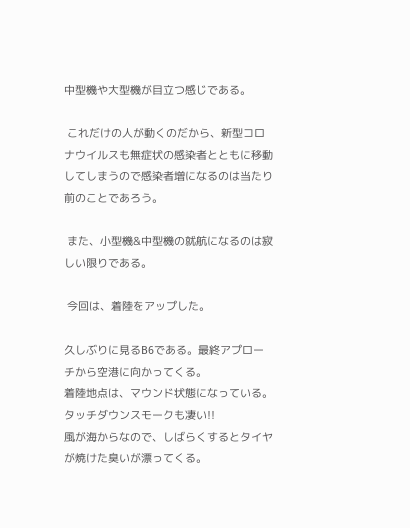中型機や大型機が目立つ感じである。

 これだけの人が動くのだから、新型コロナウイルスも無症状の感染者とともに移動してしまうので感染者増になるのは当たり前のことであろう。

 また、小型機&中型機の就航になるのは寂しい限りである。

 今回は、着陸をアップした。

久しぶりに見るB6である。最終アプローチから空港に向かってくる。
着陸地点は、マウンド状態になっている。
タッチダウンスモークも凄い!!
風が海からなので、しばらくするとタイヤが焼けた臭いが漂ってくる。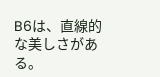B6は、直線的な美しさがある。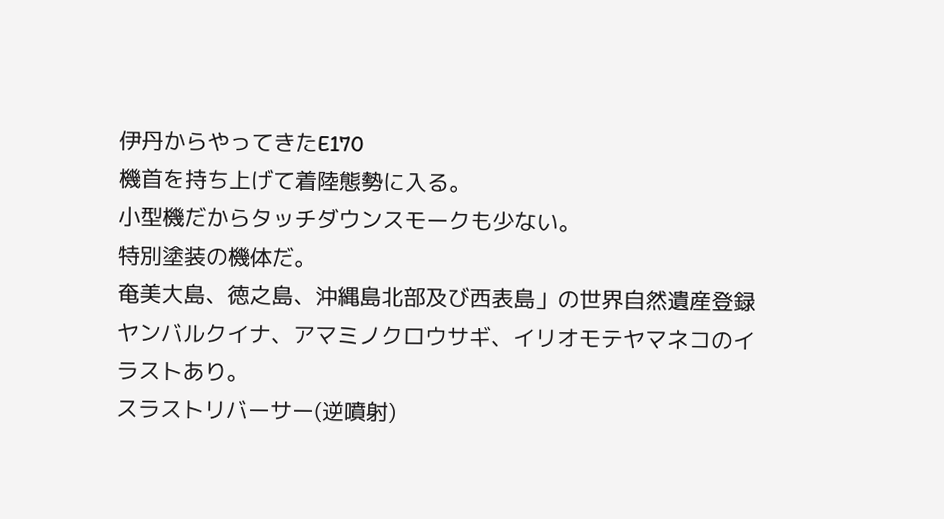伊丹からやってきたE170
機首を持ち上げて着陸態勢に入る。
小型機だからタッチダウンスモークも少ない。
特別塗装の機体だ。
奄美大島、徳之島、沖縄島北部及び西表島」の世界自然遺産登録
ヤンバルクイナ、アマミノクロウサギ、イリオモテヤマネコのイラストあり。
スラストリバーサー(逆噴射)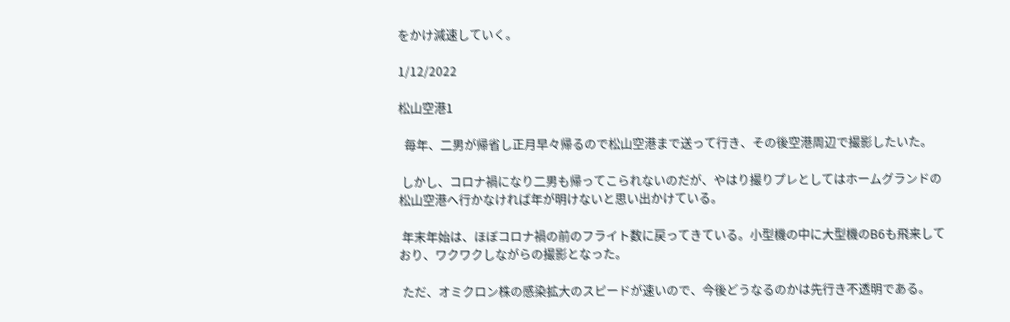をかけ減速していく。

1/12/2022

松山空港1

  毎年、二男が帰省し正月早々帰るので松山空港まで送って行き、その後空港周辺で撮影したいた。

 しかし、コロナ禍になり二男も帰ってこられないのだが、やはり撮りプレとしてはホームグランドの松山空港へ行かなければ年が明けないと思い出かけている。

 年末年始は、ほぼコロナ禍の前のフライト数に戻ってきている。小型機の中に大型機のB6も飛来しており、ワクワクしながらの撮影となった。

 ただ、オミクロン株の感染拡大のスピードが速いので、今後どうなるのかは先行き不透明である。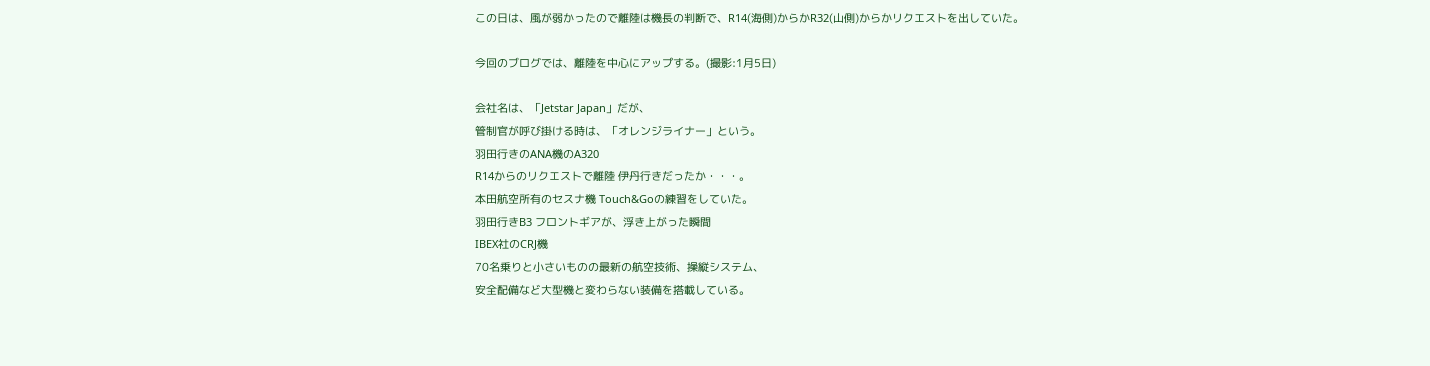この日は、風が弱かったので離陸は機長の判断で、R14(海側)からかR32(山側)からかリクエストを出していた。

今回のブログでは、離陸を中心にアップする。(撮影:1月5日)

会社名は、「Jetstar Japan」だが、
管制官が呼び掛ける時は、「オレンジライナー」という。
羽田行きのANA機のA320
R14からのリクエストで離陸 伊丹行きだったか・・・。
本田航空所有のセスナ機 Touch&Goの練習をしていた。
羽田行きB3 フロントギアが、浮き上がった瞬間
IBEX社のCRJ機
70名乗りと小さいものの最新の航空技術、操縦システム、
安全配備など大型機と変わらない装備を搭載している。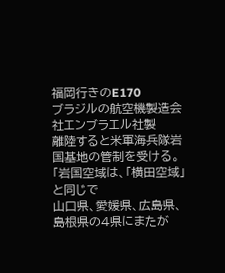福岡行きのE170
ブラジルの航空機製造会社エンブラエル社製
離陸すると米軍海兵隊岩国基地の管制を受ける。
「岩国空域は、「横田空域」と同じで
山口県、愛媛県、広島県、島根県の4県にまたが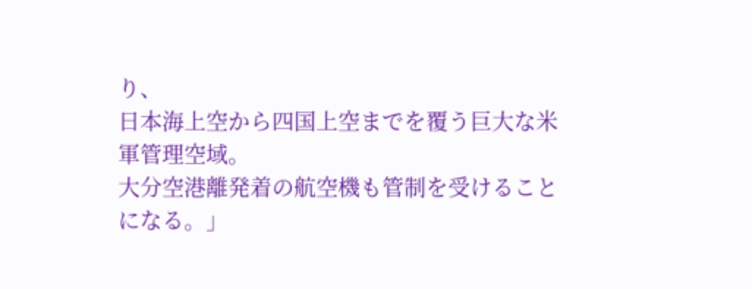り、
日本海上空から四国上空までを覆う巨大な米軍管理空域。
大分空港離発着の航空機も管制を受けることになる。」